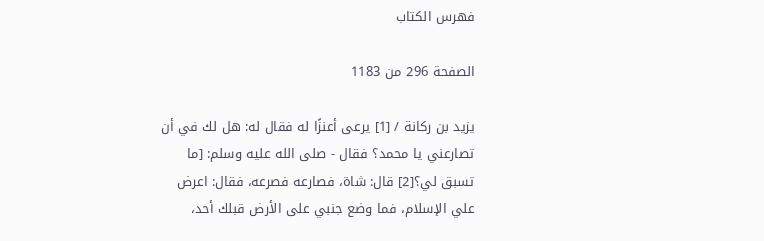فهرس الكتاب

الصفحة 296 من 1183

يزيد بن ركانة / [1] يرعى أعنزًا له فقال له: هل لك في أن تصارعني يا محمد؟ فقال - صلى الله عليه وسلم: [ما تسبق لي؟[2] قال: شاة، فصارعه فصرعه، فقال: اعرض علي الإسلام، فما وضع جنبي على الأرض قبلك أحد،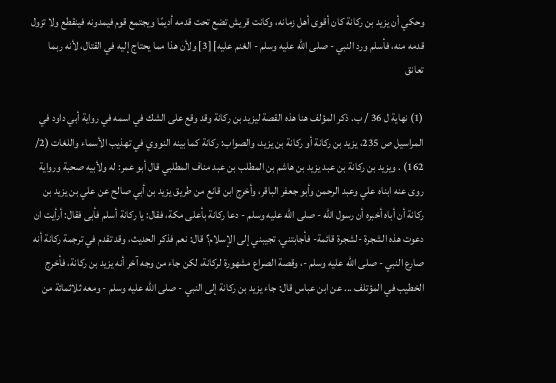وحكي أن يزيد بن ركانة كان أقوى أهل زمانه، وكانت قريش تضع تحت قدمه أديمًا ويجتمع قوم فيمدونه فينقطع ولا تزول قدمه منه، فأسلم ورد النبي - صلى الله عليه وسلم - الغنم عليه] [3] ولأن هذا مما يحتاج إليه في القتال، لأنه ربما تعانق

(1) نهاية ل 36 / ب. ذكر المؤلف هنا هذه القصة ليزيد بن ركانة وقد وقع على الشك في اسمه في رواية أبي داود في المراسيل ص 235، يزيد بن ركانة أو ركانة بن يزيد، والصواب: ركانة كما بينه النووي في تهذيب الأسماء واللغات (2/ 162) . ويزيد بن ركانة بن عبد يزيد بن هاشم بن المطلب بن عبد مناف المطلبي قال أبو عمر: له ولأبيه صحبة ورواية روى عنه ابناه علي وعبد الرحمن وأبو جعفر الباقر، وأخرج ابن قانع من طريق يزيد بن أبي صالح عن علي بن يزيد بن ركانة أن أباه أخبره أن رسول الله - صلى الله عليه وسلم - دعا ركانة بأعلى مكة، فقال: يا ركانة أسلم فأبى فقال: أرأيت ان دعوت هذه الشجرة -لشجرة قائمة- فأجابتني، تجيبني إلى الإسلام؟ قال: نعم فذكر الحديث، وقد تقدم في ترجمة ركانة أنه صارع النبي - صلى الله عليه وسلم -، وقصة الصراع مشهورة لركانة، لكن جاء من وجه آخر أنه يزيد بن ركانة، فأخرج الخطيب في المؤتلف ... عن ابن عباس قال: جاء يزيد بن ركانة إلى النبي - صلى الله عليه وسلم - ومعه ثلاثمائة من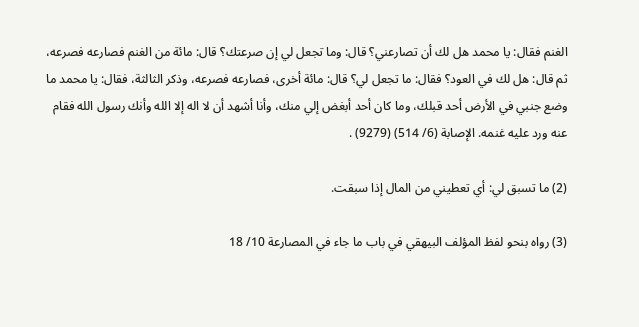الغنم فقال: يا محمد هل لك أن تصارعني؟ قال: وما تجعل لي إن صرعتك؟ قال: مائة من الغنم فصارعه فصرعه، ثم قال: هل لك في العود؟ فقال: ما تجعل لي؟ قال: مائة أخرى، فصارعه فصرعه، وذكر الثالثة، فقال: يا محمد ما وضع جنبي في الأرض أحد قبلك، وما كان أحد أبغض إلي منك، وأنا أشهد أن لا اله إلا الله وأنك رسول الله فقام عنه ورد عليه غنمه. الإصابة (6/ 514) (9279) .

(2) ما تسبق لي: أي تعطيني من المال إذا سبقت.

(3) رواه بنحو لفظ المؤلف البيهقي في باب ما جاء في المصارعة 10/ 18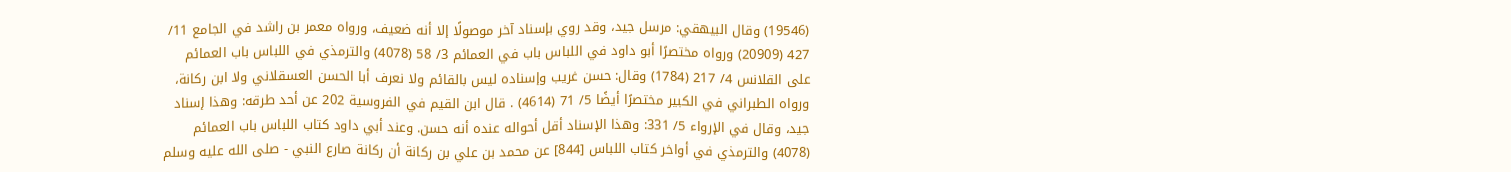(19546) وقال البيهقي: مرسل جيد، وقد روي بإسناد آخر موصولًا إلا أنه ضعيف، ورواه معمر بن راشد في الجامع 11/ 427 (20909) ورواه مختصرًا أبو داود في اللباس باب في العمائم 3/ 58 (4078) والترمذي في اللباس باب العمائم على القلانس 4/ 217 (1784) وقال: حسن غريب وإسناده ليس بالقائم ولا نعرف أبا الحسن العسقلاني ولا ابن ركانة، ورواه الطبراني في الكبير مختصرًا أيضًا 5/ 71 (4614) . قال ابن القيم في الفروسية 202 عن أحد طرقه: وهذا إسناد جيد، وقال في الإرواء 5/ 331: وهذا الإسناد أقل أحواله عنده أنه حسن. وعند أبي داود كتاب اللباس باب العمائم (4078) والترمذي في أواخر كتاب اللباس [844] عن محمد بن علي بن ركانة أن ركانة صارع النبي - صلى الله عليه وسلم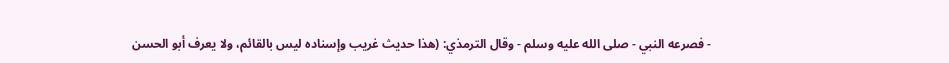- فصرعه النبي - صلى الله عليه وسلم - وقال الترمذي: (هذا حديث غريب وإسناده ليس بالقائم، ولا يعرف أبو الحسن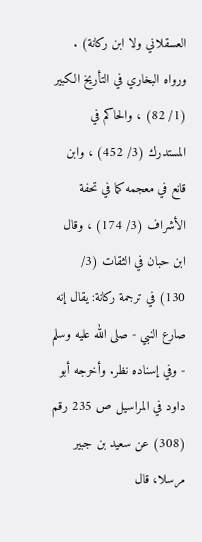العسقلاني ولا ابن ركانة) . ورواه البخاري في التأريخ الكبير (1/ 82) ، والحاكم في المستدرك (3/ 452) ، وابن قانع في معجمه كما في تحفة الأشراف (3/ 174) ، وقال ابن حبان في الثقات (3/ 130) في ترجمة ركانة: يقال إنه صارع النبي - صلى الله عليه وسلم - وفي إسناده نظر. وأخرجه أبو داود في المراسيل ص 235 رقم (308) عن سعيد بن جبير مرسلا، قال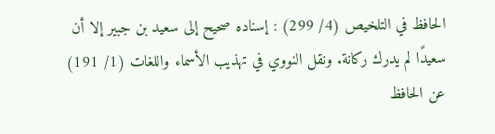الحافظ في التلخيص (4/ 299) : إسناده صحيح إلى سعيد بن جبير إلا أن سعيدًا لم يدرك ركانة. ونقل النووي في تهذيب الأسماء واللغات (1/ 191) عن الحافظ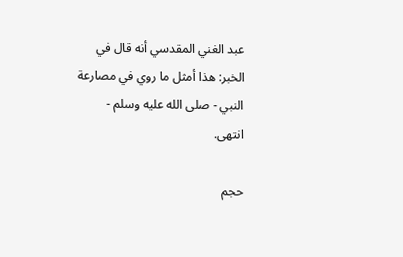عبد الغني المقدسي أنه قال في الخبر: هذا أمثل ما روي في مصارعة النبي - صلى الله عليه وسلم - انتهى.

حجم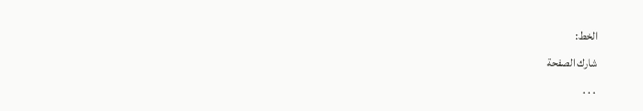الخط:
شارك الصفحة
. . .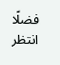فضلًا انتظر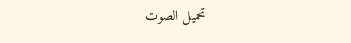تحميل الصوت